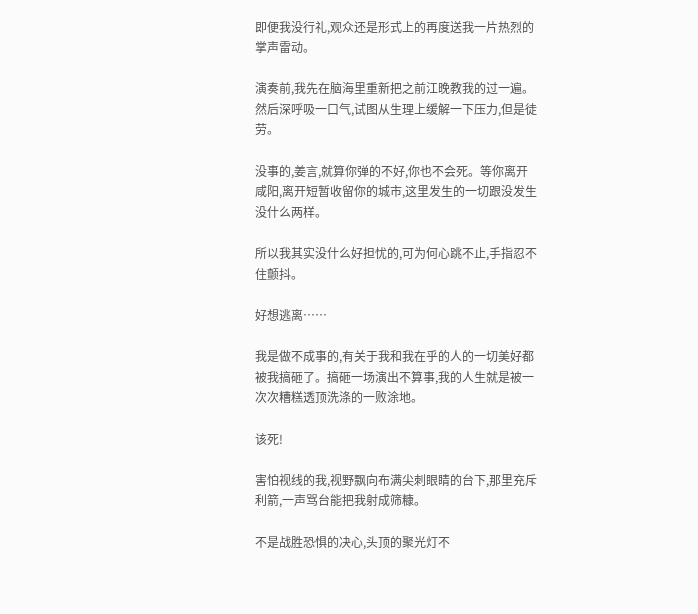即便我没行礼,观众还是形式上的再度送我一片热烈的掌声雷动。

演奏前,我先在脑海里重新把之前江晚教我的过一遍。然后深呼吸一口气,试图从生理上缓解一下压力,但是徒劳。

没事的,姜言,就算你弹的不好,你也不会死。等你离开咸阳,离开短暂收留你的城市,这里发生的一切跟没发生没什么两样。

所以我其实没什么好担忧的,可为何心跳不止,手指忍不住颤抖。

好想逃离……

我是做不成事的,有关于我和我在乎的人的一切美好都被我搞砸了。搞砸一场演出不算事,我的人生就是被一次次糟糕透顶洗涤的一败涂地。

该死!

害怕视线的我,视野飘向布满尖刺眼睛的台下,那里充斥利箭,一声骂台能把我射成筛糠。

不是战胜恐惧的决心,头顶的聚光灯不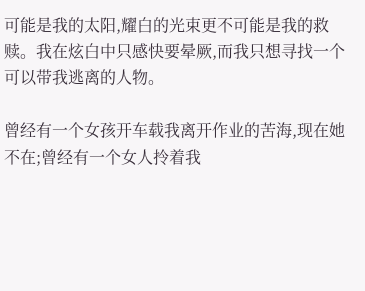可能是我的太阳,耀白的光束更不可能是我的救赎。我在炫白中只感快要晕厥,而我只想寻找一个可以带我逃离的人物。

曾经有一个女孩开车载我离开作业的苦海,现在她不在;曾经有一个女人拎着我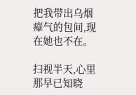把我带出乌烟瘴气的包间,现在她也不在。

扫视半天,心里那早已知晓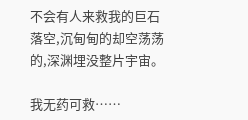不会有人来救我的巨石落空,沉甸甸的却空荡荡的,深渊埋没整片宇宙。

我无药可救……